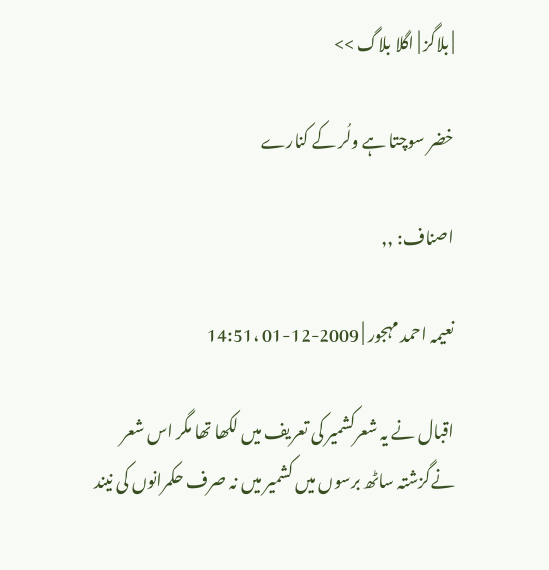| بلاگز | اگلا بلاگ >>

خضر سوچتا ہے ولُر کے کنارے

اصناف: ,,

نعیمہ احمد مہجور | 2009-12-01 ،14:51

اقبال نے یہ شعرکشمیر کی تعریف میں لکھا تھا مگر اس شعر نےگزشتہ ساٹھ برسوں میں کشمیر میں نہ صرف حکمرانوں کی نیند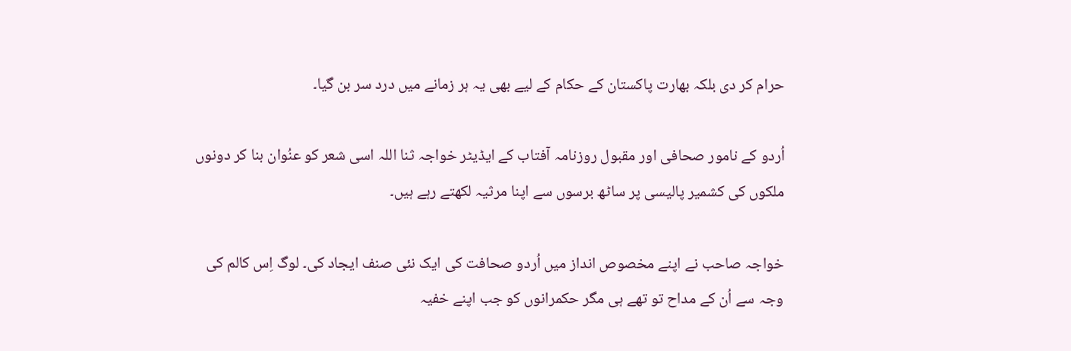حرام کر دی بلکہ بھارت پاکستان کے حکام کے لیے بھی یہ ہر زمانے میں درد سر بن گیا۔

اُردو کے نامور صحافی اور مقبول روزنامہ آفتاب کے ایڈیٹر خواجہ ثنا اللہ اسی شعر کو عنُوان بنا کر دونوں ملکوں کی کشمیر پالیسی پر ساٹھ برسوں سے اپنا مرثیہ لکھتے رہے ہیں۔

خواجہ صاحب نے اپنے مخصوص انداز میں اُردو صحافت کی ایک نئی صنف ایجاد کی۔ لوگ اِس کالم کی وجہ سے اُن کے مداح تو تھے ہی مگر حکمرانوں کو جب اپنے خفیہ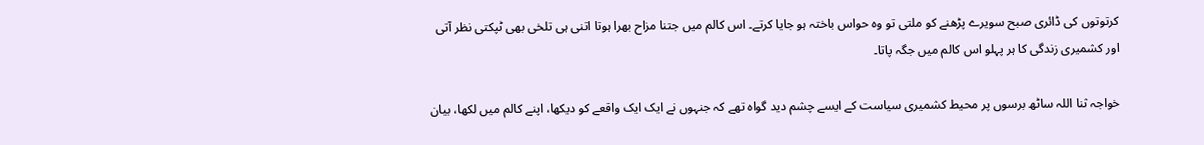کرتوتوں کی ڈائری صبح سویرے پڑھنے کو ملتی تو وہ حواس باختہ ہو جایا کرتے۔ اس کالم میں جتنا مزاح بھرا ہوتا اتنی ہی تلخی بھی ٹپکتی نظر آتی اور کشمیری زندگی کا ہر پہلو اس کالم میں جگہ پاتا۔

خواجہ ثنا اللہ ساٹھ برسوں پر محیط کشمیری سیاست کے ایسے چشم دید گواہ تھے کہ جنہوں نے ایک ایک واقعے کو دیکھا، اپنے کالم میں لکھا، بیان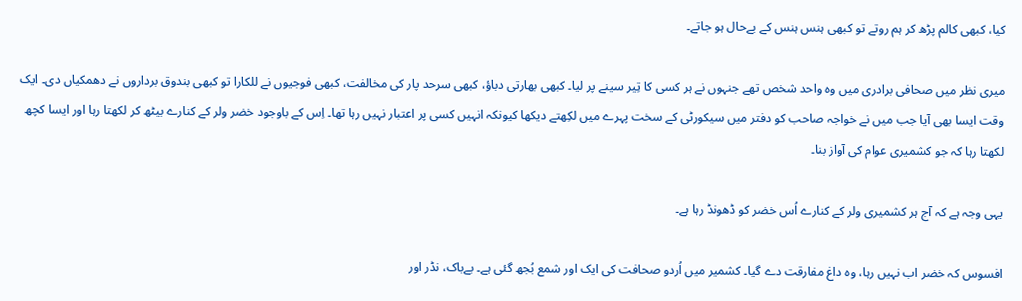کیا، کبھی کالم پڑھ کر ہم روتے تو کبھی ہنس ہنس کے بےحال ہو جاتے۔

میری نظر میں صحافی برادری میں وہ واحد شخص تھے جنہوں نے ہر کسی کا تِیر سینے پر لیا۔ کبھی بھارتی دباؤ، کبھی سرحد پار کی مخالفت، کبھی فوجیوں نے للکارا تو کبھی بندوق برداروں نے دھمکیاں دی۔ ایک وقت ایسا بھی آیا جب میں نے خواجہ صاحب کو دفتر میں سیکورٹی کے سخت پہرے میں لکِھتے دیکھا کیونکہ انہیں کسی پر اعتبار نہیں رہا تھا۔ اِس کے باوجود خضر ولر کے کنارے بیٹھ کر لکھتا رہا اور ایسا کچھ لکھتا رہا کہ جو کشمیری عوام کی آواز بنا۔

یہی وجہ ہے کہ آج ہر کشمیری ولر کے کنارے اُس خضر کو ڈھونڈ رہا ہے۔

افسوس کہ خضر اب نہیں رہا، وہ داغ مفارقت دے گیا۔ کشمیر میں اُردو صحافت کی ایک اور شمع بُجھ گئی ہے۔ بےباک، نڈر اور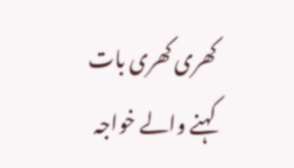کھری کھری بات کہنے والے خواجہ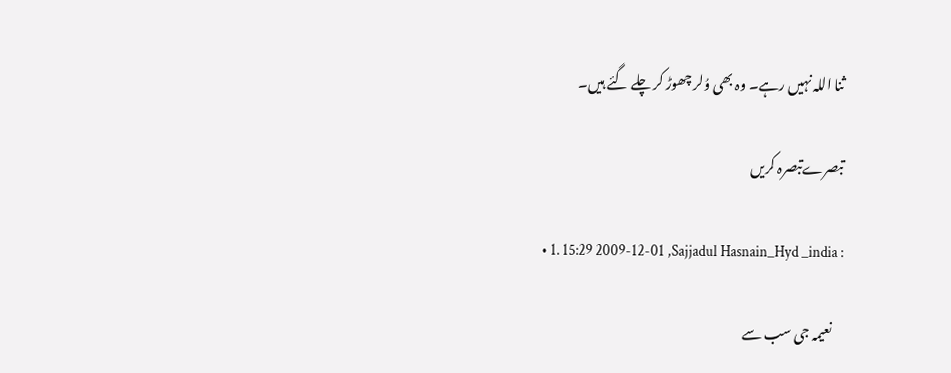ثنا اللہ نہیں رہے۔ وہ بھی وُلر چھوڑ کر چلے گئے ہیں۔

تبصرےتبصرہ کریں

  • 1. 15:29 2009-12-01 ,Sajjadul Hasnain_Hyd _india :

    نعيمہ جی سب سے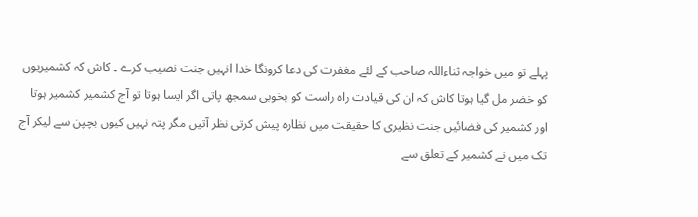پہلے تو ميں خواجہ ثناءاللہ صاحب کے لئے مغفرت کی دعا کرونگا خدا انہيں جنت نصيب کرے ۔ کاش کہ کشميريوں کو خضر مل گيا ہوتا کاش کہ ان کی قيادت راہ راست کو بخوبی سمجھ پاتی اگر ايسا ہوتا تو آج کشمير کشمير ہوتا اور کشمير کی فضائيں جنت نظيری کا حقيقت ميں نظارہ پيش کرتی نظر آتيں مگر پتہ نہيں کيوں بچپن سے ليکر آج تک ميں نے کشمير کے تعلق سے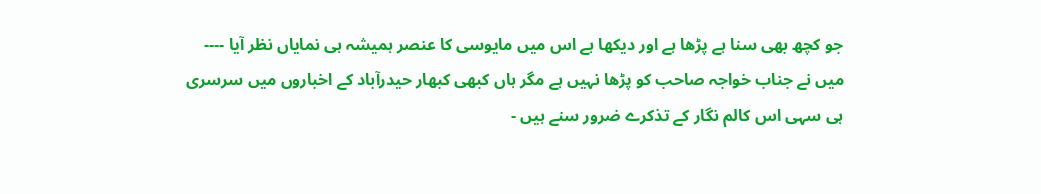جو کچھ بھی سنا ہے پڑھا ہے اور ديکھا ہے اس ميں مايوسی کا عنصر ہميشہ ہی نماياں نظر آيا ---- ميں نے جناب خواجہ صاحب کو پڑھا نہيں ہے مگر ہاں کبھی کبھار حيدرآباد کے اخباروں ميں سرسری ہی سہی اس کالم نگار کے تذکرے ضرور سنے ہيں -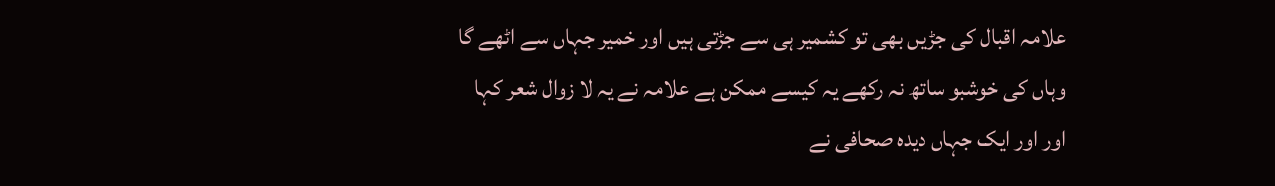علامہ اقبال کی جڑيں بھی تو کشمير ہی سے جڑتی ہيں اور خمير جہاں سے اٹھے گا وہاں کی خوشبو ساتھ نہ رکھے يہ کيسے ممکن ہے علامہ نے يہ لا زوال شعر کہا اور اور ايک جہاں ديدہ صحافی نے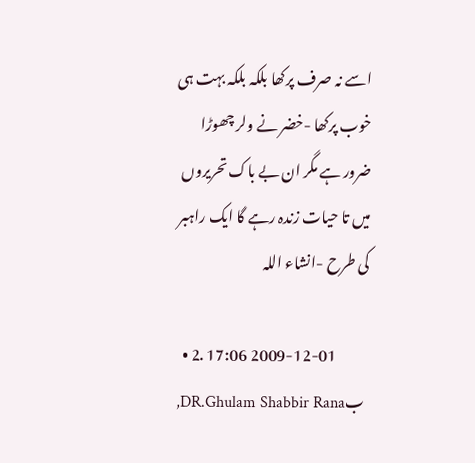اسے نہ صرف پرکھا بلکہ بلکہ بہت ہی خوب پرکھا -خضر نے ولر چھوڑا ضرور ہے مگر ان بے باک تحريروں ميں تا حيات زندہ رہے گا ايک راہبر کی طرح -انشاء اللہ

  • 2. 17:06 2009-12-01 ,DR.Ghulam Shabbir Ranaب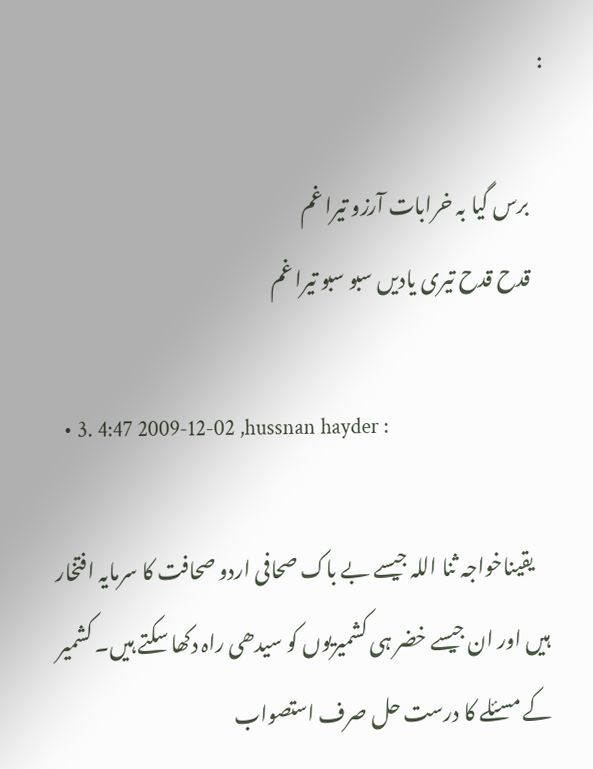:

    برس گيا بہ خرابات آرزو تيرا غم
    قدح قدح تيری ياديں سبو سبو تيرا غم

  • 3. 4:47 2009-12-02 ,hussnan hayder :

    یقیناخواجہ ثنا اللہ جیسے بے باک صحافی اردو صحافت کا سرمایہ افتخار ہیں اور ان جیسے خضر ہی کشمیریوں کو سیدھی راہ دکھا سکتے ہیں۔ کشمیر کے مسئلے کا درست حل صرف استصواب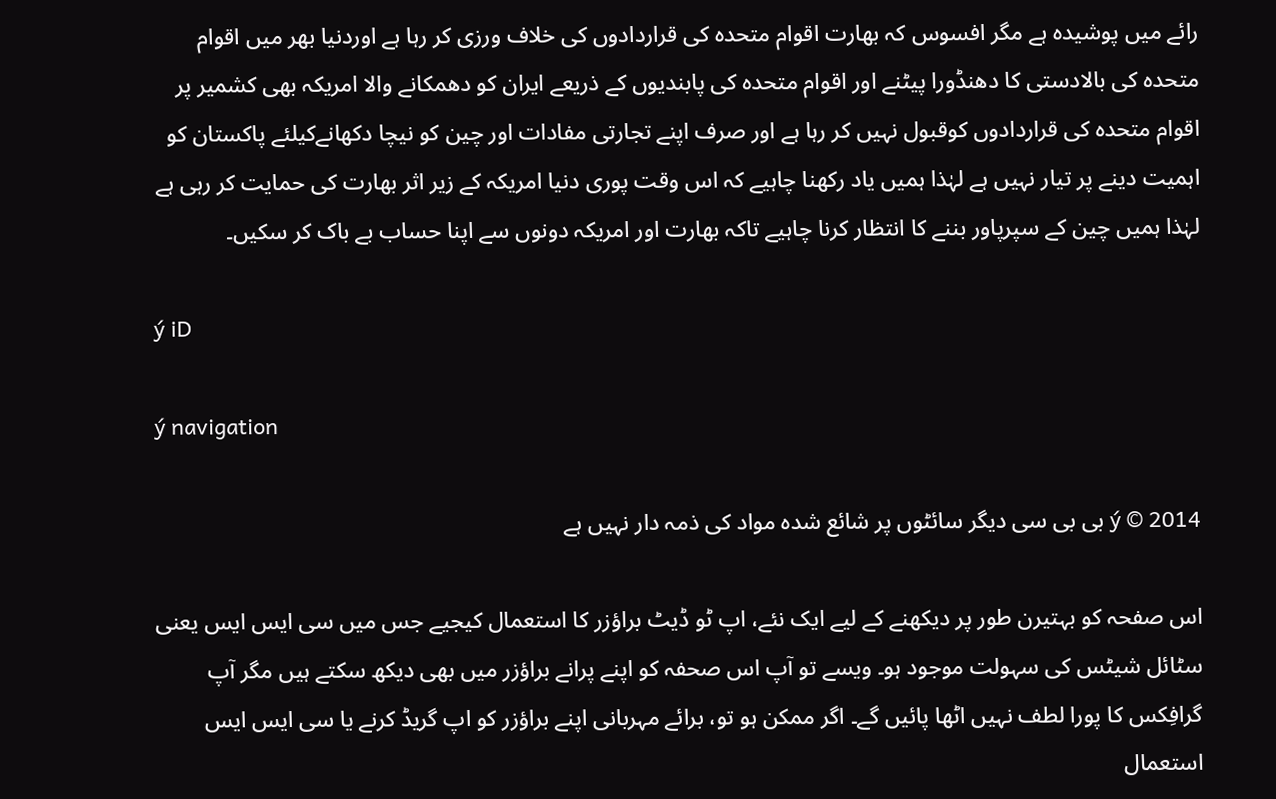رائے میں پوشیدہ ہے مگر افسوس کہ بھارت اقوام متحدہ کی قراردادوں کی خلاف ورزی کر رہا ہے اوردنیا بھر میں اقوام متحدہ کی بالادستی کا دھنڈورا پیٹنے اور اقوام متحدہ کی پابندیوں کے ذریعے ایران کو دھمکانے والا امریکہ بھی کشمیر پر اقوام متحدہ کی قراردادوں کوقبول نہیں کر رہا ہے اور صرف اپنے تجارتی مفادات اور چین کو نیچا دکھانےکیلئے پاکستان کو اہمیت دینے پر تیار نہیں ہے لہٰذا ہمیں یاد رکھنا چاہیے کہ اس وقت پوری دنیا امریکہ کے زیر اثر بھارت کی حمایت کر رہی ہے لہٰذا ہمیں چین کے سپرپاور بننے کا انتظار کرنا چاہیے تاکہ بھارت اور امریکہ دونوں سے اپنا حساب بے باک کر سکیں۔

ý iD

ý navigation

ý © 2014 بی بی سی دیگر سائٹوں پر شائع شدہ مواد کی ذمہ دار نہیں ہے

اس صفحہ کو بہتیرن طور پر دیکھنے کے لیے ایک نئے، اپ ٹو ڈیٹ براؤزر کا استعمال کیجیے جس میں سی ایس ایس یعنی سٹائل شیٹس کی سہولت موجود ہو۔ ویسے تو آپ اس صحفہ کو اپنے پرانے براؤزر میں بھی دیکھ سکتے ہیں مگر آپ گرافِکس کا پورا لطف نہیں اٹھا پائیں گے۔ اگر ممکن ہو تو، برائے مہربانی اپنے براؤزر کو اپ گریڈ کرنے یا سی ایس ایس استعمال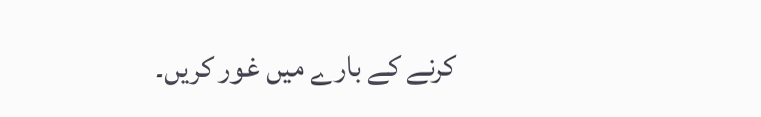کرنے کے بارے میں غور کریں۔